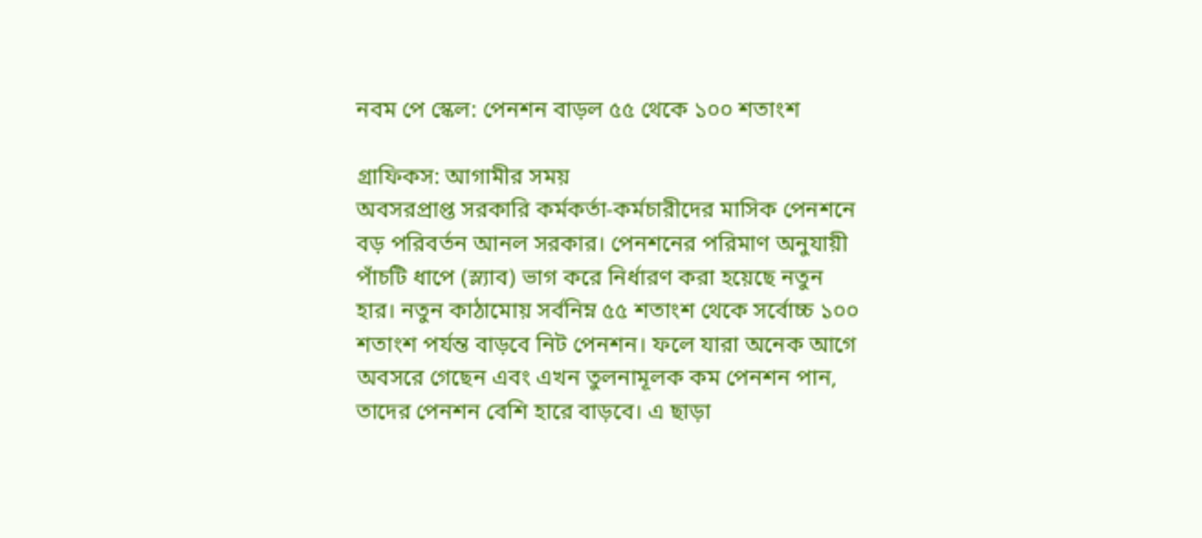নবম পে স্কেল: পেনশন বাড়ল ৫৫ থেকে ১০০ শতাংশ

গ্রাফিকস: আগামীর সময়
অবসরপ্রাপ্ত সরকারি কর্মকর্তা-কর্মচারীদের মাসিক পেনশনে বড় পরিবর্তন আনল সরকার। পেনশনের পরিমাণ অনুযায়ী পাঁচটি ধাপে (স্ল্যাব) ভাগ করে নির্ধারণ করা হয়েছে নতুন হার। নতুন কাঠামোয় সর্বনিম্ন ৫৫ শতাংশ থেকে সর্বোচ্চ ১০০ শতাংশ পর্যন্ত বাড়বে নিট পেনশন। ফলে যারা অনেক আগে অবসরে গেছেন এবং এখন তুলনামূলক কম পেনশন পান, তাদের পেনশন বেশি হারে বাড়বে। এ ছাড়া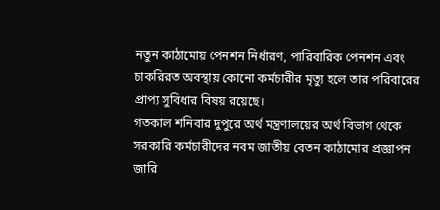নতুন কাঠামোয় পেনশন নির্ধারণ, পারিবারিক পেনশন এবং চাকরিরত অবস্থায় কোনো কর্মচারীর মৃত্যু হলে তার পরিবারের প্রাপ্য সুবিধার বিষয় রয়েছে।
গতকাল শনিবার দুপুরে অর্থ মন্ত্রণালয়ের অর্থ বিভাগ থেকে সরকারি কর্মচারীদের নবম জাতীয় বেতন কাঠামোর প্রজ্ঞাপন জারি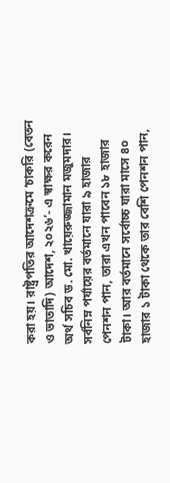করা হয়। রাষ্ট্রপতির আদেশক্রমে ‘চাকরি (বেতন ও ভাতাদি) আদেশ, ২০২৬’- এ স্বাক্ষর করেন অর্থ সচিব ড. মো. খায়েরুজ্জামান মজুমদার।
সর্বনিম্ন পর্যায়ের বর্তমানে যারা ৯ হাজার পেনশন পান, তারা এখন পাবেন ১৮ হাজার টাকা। আর বর্তমানে সর্বোচ্চ যারা মাসে ৪০ হাজার ১ টাকা থেকে তার বেশি পেনশন পান,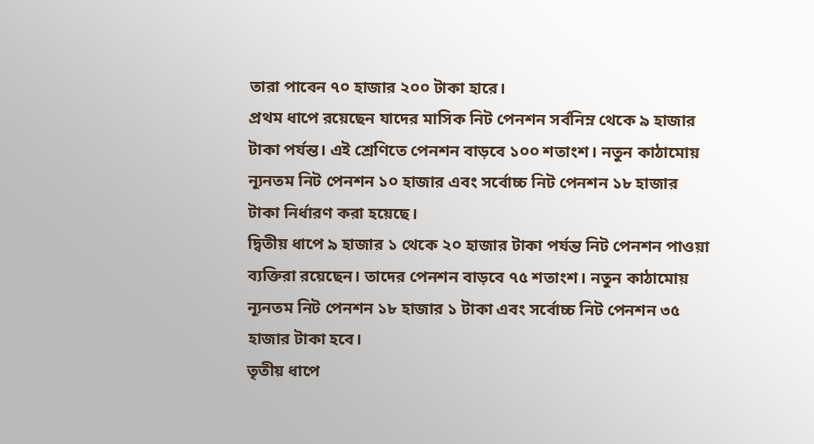তারা পাবেন ৭০ হাজার ২০০ টাকা হারে।
প্রথম ধাপে রয়েছেন যাদের মাসিক নিট পেনশন সর্বনিম্ন থেকে ৯ হাজার টাকা পর্যন্ত। এই শ্রেণিতে পেনশন বাড়বে ১০০ শতাংশ। নতুন কাঠামোয় ন্যূনতম নিট পেনশন ১০ হাজার এবং সর্বোচ্চ নিট পেনশন ১৮ হাজার টাকা নির্ধারণ করা হয়েছে।
দ্বিতীয় ধাপে ৯ হাজার ১ থেকে ২০ হাজার টাকা পর্যন্ত নিট পেনশন পাওয়া ব্যক্তিরা রয়েছেন। তাদের পেনশন বাড়বে ৭৫ শতাংশ। নতুন কাঠামোয় ন্যূনতম নিট পেনশন ১৮ হাজার ১ টাকা এবং সর্বোচ্চ নিট পেনশন ৩৫ হাজার টাকা হবে।
তৃতীয় ধাপে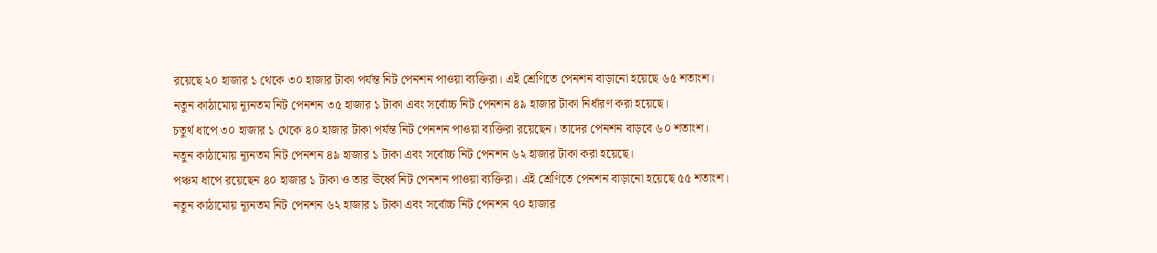রয়েছে ২০ হাজার ১ থেকে ৩০ হাজার টাকা পর্যন্ত নিট পেনশন পাওয়া ব্যক্তিরা। এই শ্রেণিতে পেনশন বাড়ানো হয়েছে ৬৫ শতাংশ। নতুন কাঠামোয় ন্যূনতম নিট পেনশন ৩৫ হাজার ১ টাকা এবং সর্বোচ্চ নিট পেনশন ৪৯ হাজার টাকা নির্ধারণ করা হয়েছে।
চতুর্থ ধাপে ৩০ হাজার ১ থেকে ৪০ হাজার টাকা পর্যন্ত নিট পেনশন পাওয়া ব্যক্তিরা রয়েছেন। তাদের পেনশন বাড়বে ৬০ শতাংশ। নতুন কাঠামোয় ন্যূনতম নিট পেনশন ৪৯ হাজার ১ টাকা এবং সর্বোচ্চ নিট পেনশন ৬২ হাজার টাকা করা হয়েছে।
পঞ্চম ধাপে রয়েছেন ৪০ হাজার ১ টাকা ও তার ঊর্ধ্বে নিট পেনশন পাওয়া ব্যক্তিরা। এই শ্রেণিতে পেনশন বাড়ানো হয়েছে ৫৫ শতাংশ। নতুন কাঠামোয় ন্যূনতম নিট পেনশন ৬২ হাজার ১ টাকা এবং সর্বোচ্চ নিট পেনশন ৭০ হাজার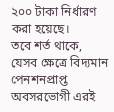২০০ টাকা নির্ধারণ করা হয়েছে।
তবে শর্ত থাকে, যেসব ক্ষেত্রে বিদ্যমান পেনশনপ্রাপ্ত অবসরভোগী এরই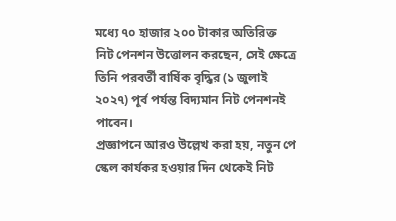মধ্যে ৭০ হাজার ২০০ টাকার অতিরিক্ত নিট পেনশন উত্তোলন করছেন, সেই ক্ষেত্রে তিনি পরবর্তী বার্ষিক বৃদ্ধির (১ জুলাই ২০২৭) পূর্ব পর্যন্ত বিদ্যমান নিট পেনশনই পাবেন।
প্রজ্ঞাপনে আরও উল্লেখ করা হয়, নতুন পে স্কেল কার্যকর হওয়ার দিন থেকেই নিট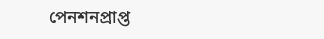পেনশনপ্রাপ্ত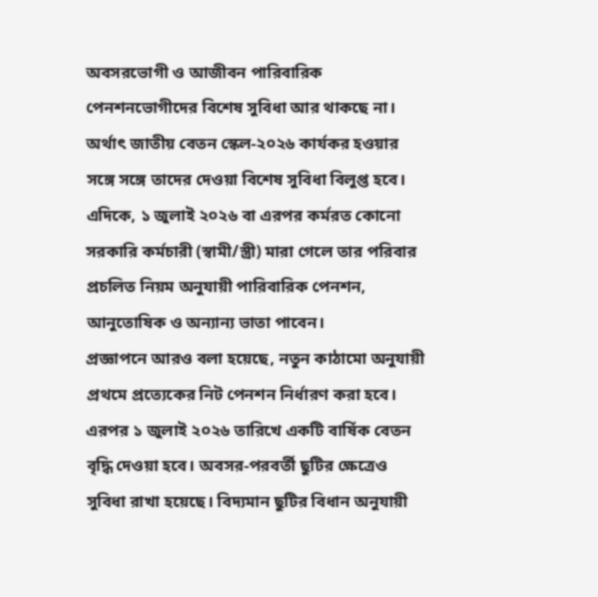অবসরভোগী ও আজীবন পারিবারিক পেনশনভোগীদের বিশেষ সুবিধা আর থাকছে না। অর্থাৎ জাতীয় বেতন স্কেল-২০২৬ কার্যকর হওয়ার সঙ্গে সঙ্গে তাদের দেওয়া বিশেষ সুবিধা বিলুপ্ত হবে। এদিকে, ১ জুলাই ২০২৬ বা এরপর কর্মরত কোনো সরকারি কর্মচারী (স্বামী/স্ত্রী) মারা গেলে তার পরিবার প্রচলিত নিয়ম অনুযায়ী পারিবারিক পেনশন, আনুতোষিক ও অন্যান্য ভাতা পাবেন।
প্রজ্ঞাপনে আরও বলা হয়েছে, নতুন কাঠামো অনুযায়ী প্রথমে প্রত্যেকের নিট পেনশন নির্ধারণ করা হবে। এরপর ১ জুলাই ২০২৬ তারিখে একটি বার্ষিক বেতন বৃদ্ধি দেওয়া হবে। অবসর-পরবর্তী ছুটির ক্ষেত্রেও সুবিধা রাখা হয়েছে। বিদ্যমান ছুটির বিধান অনুযায়ী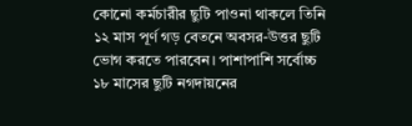কোনো কর্মচারীর ছুটি পাওনা থাকলে তিনি ১২ মাস পূর্ণ গড় বেতনে অবসর-উত্তর ছুটি ভোগ করতে পারবেন। পাশাপাশি সর্বোচ্চ ১৮ মাসের ছুটি নগদায়নের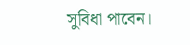সুবিধা পাবেন।